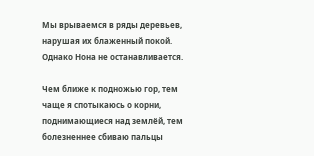Мы врываемся в ряды деревьев, нарушая их блаженный покой. Однако Нона не останавливается.

Чем ближе к подножью гор, тем чаще я спотыкаюсь о корни, поднимающиеся над землёй, тем болезненнее сбиваю пальцы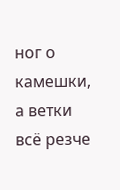ног о камешки, а ветки всё резче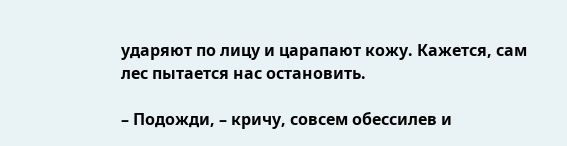ударяют по лицу и царапают кожу. Кажется, сам лес пытается нас остановить.

– Подожди, – кричу, совсем обессилев и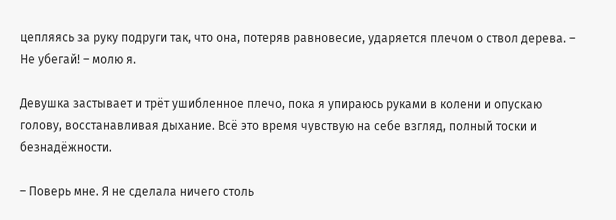цепляясь за руку подруги так, что она, потеряв равновесие, ударяется плечом о ствол дерева. – Не убегай! – молю я.

Девушка застывает и трёт ушибленное плечо, пока я упираюсь руками в колени и опускаю голову, восстанавливая дыхание. Всё это время чувствую на себе взгляд, полный тоски и безнадёжности.

– Поверь мне. Я не сделала ничего столь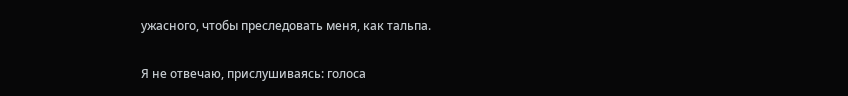ужасного, чтобы преследовать меня, как тальпа.

Я не отвечаю, прислушиваясь: голоса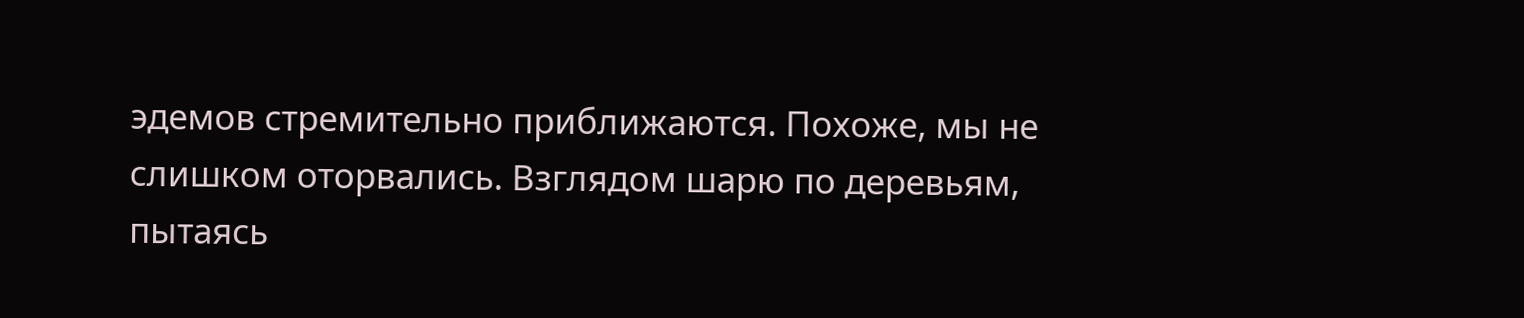эдемов стремительно приближаются. Похоже, мы не слишком оторвались. Взглядом шарю по деревьям, пытаясь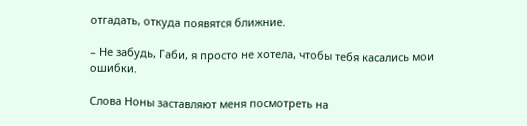отгадать, откуда появятся ближние.

– Не забудь, Габи, я просто не хотела, чтобы тебя касались мои ошибки.

Слова Ноны заставляют меня посмотреть на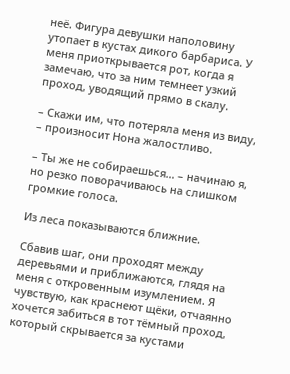неё. Фигура девушки наполовину утопает в кустах дикого барбариса. У меня приоткрывается рот, когда я замечаю, что за ним темнеет узкий проход, уводящий прямо в скалу.

– Скажи им, что потеряла меня из виду, – произносит Нона жалостливо.

– Ты же не собираешься… – начинаю я, но резко поворачиваюсь на слишком громкие голоса.

Из леса показываются ближние.

Сбавив шаг, они проходят между деревьями и приближаются, глядя на меня с откровенным изумлением. Я чувствую, как краснеют щёки, отчаянно хочется забиться в тот тёмный проход, который скрывается за кустами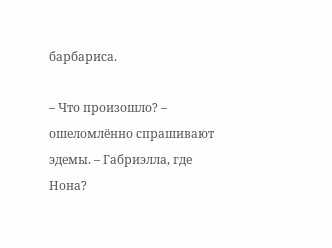барбариса.

– Что произошло? – ошеломлённо спрашивают эдемы. – Габриэлла, где Нона?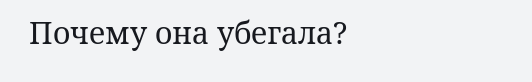Почему она убегала?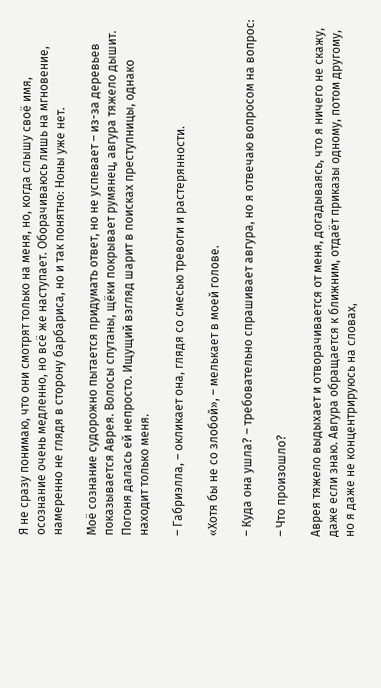Я не сразу понимаю, что они смотрят только на меня, но, когда слышу своё имя, осознание очень медленно, но всё же наступает. Оборачиваюсь лишь на мгновение, намеренно не глядя в сторону барбариса, но и так понятно: Ноны уже нет.

Моё сознание судорожно пытается придумать ответ, но не успевает – из-за деревьев показывается Аврея. Волосы спутаны, щёки покрывает румянец, авгура тяжело дышит. Погоня далась ей непросто. Ищущий взгляд шарит в поисках преступницы, однако находит только меня.

– Габриэлла, – окликает она, глядя со смесью тревоги и растерянности.

«Хотя бы не со злобой», – мелькает в моей голове.

– Куда она ушла? – требовательно спрашивает авгура, но я отвечаю вопросом на вопрос:

– Что произошло?

Аврея тяжело выдыхает и отворачивается от меня, догадываясь, что я ничего не скажу, даже если знаю. Авгура обращается к ближним, отдаёт приказы одному, потом другому, но я даже не концентрируюсь на словах,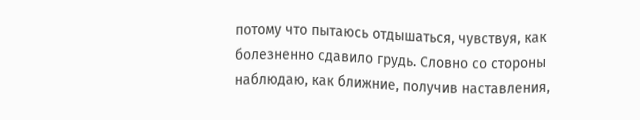потому что пытаюсь отдышаться, чувствуя, как болезненно сдавило грудь. Словно со стороны наблюдаю, как ближние, получив наставления,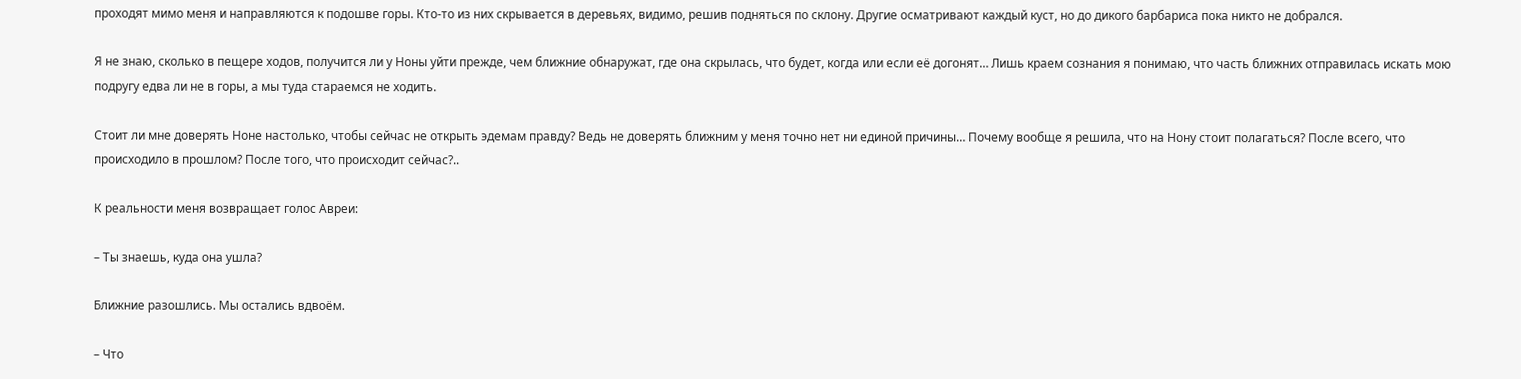проходят мимо меня и направляются к подошве горы. Кто-то из них скрывается в деревьях, видимо, решив подняться по склону. Другие осматривают каждый куст, но до дикого барбариса пока никто не добрался.

Я не знаю, сколько в пещере ходов, получится ли у Ноны уйти прежде, чем ближние обнаружат, где она скрылась, что будет, когда или если её догонят… Лишь краем сознания я понимаю, что часть ближних отправилась искать мою подругу едва ли не в горы, а мы туда стараемся не ходить.

Стоит ли мне доверять Ноне настолько, чтобы сейчас не открыть эдемам правду? Ведь не доверять ближним у меня точно нет ни единой причины… Почему вообще я решила, что на Нону стоит полагаться? После всего, что происходило в прошлом? После того, что происходит сейчас?..

К реальности меня возвращает голос Авреи:

– Ты знаешь, куда она ушла?

Ближние разошлись. Мы остались вдвоём.

– Что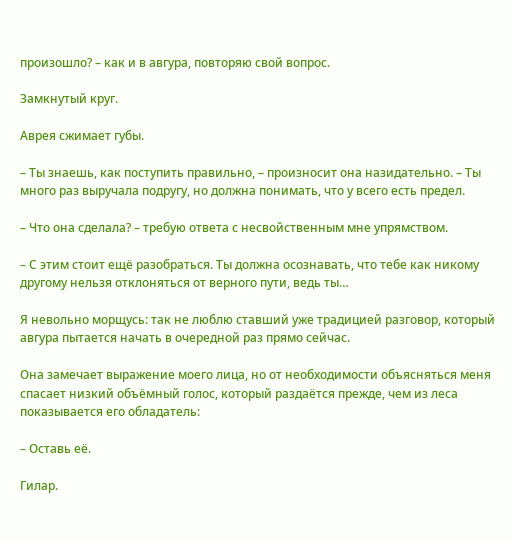произошло? – как и в авгура, повторяю свой вопрос.

Замкнутый круг.

Аврея сжимает губы.

– Ты знаешь, как поступить правильно, – произносит она назидательно. – Ты много раз выручала подругу, но должна понимать, что у всего есть предел.

– Что она сделала? – требую ответа с несвойственным мне упрямством.

– С этим стоит ещё разобраться. Ты должна осознавать, что тебе как никому другому нельзя отклоняться от верного пути, ведь ты…

Я невольно морщусь: так не люблю ставший уже традицией разговор, который авгура пытается начать в очередной раз прямо сейчас.

Она замечает выражение моего лица, но от необходимости объясняться меня спасает низкий объёмный голос, который раздаётся прежде, чем из леса показывается его обладатель:

– Оставь её.

Гилар.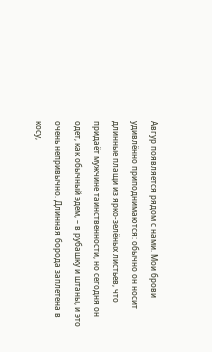Авгур появляется рядом с нами. Мои брови удивлённо приподнимаются: обычно он носит длинные плащи из ярко-зелёных листьев, что придаёт мужчине таинственности, но сегодня он одет, как обычный эдем, – в рубашку и штаны, и это очень непривычно. Длинная борода заплетена в косу,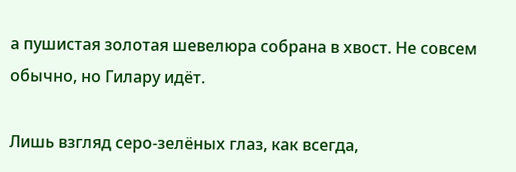а пушистая золотая шевелюра собрана в хвост. Не совсем обычно, но Гилару идёт.

Лишь взгляд серо-зелёных глаз, как всегда,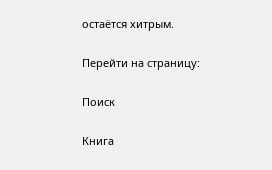остаётся хитрым.

Перейти на страницу:

Поиск

Книга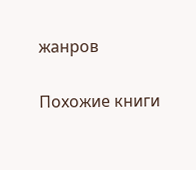жанров

Похожие книги